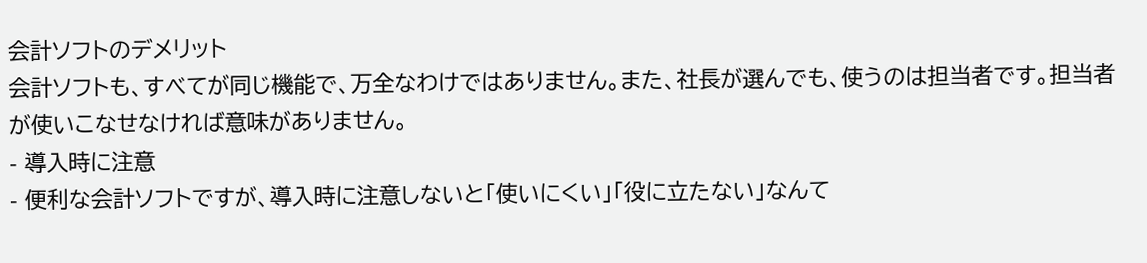会計ソフトのデメリット
会計ソフトも、すべてが同じ機能で、万全なわけではありません。また、社長が選んでも、使うのは担当者です。担当者が使いこなせなければ意味がありません。
- 導入時に注意
- 便利な会計ソフトですが、導入時に注意しないと「使いにくい」「役に立たない」なんて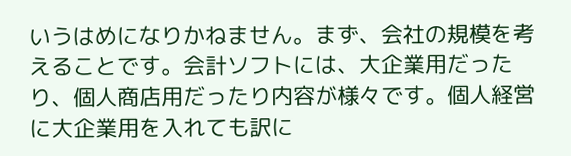いうはめになりかねません。まず、会社の規模を考えることです。会計ソフトには、大企業用だったり、個人商店用だったり内容が様々です。個人経営に大企業用を入れても訳に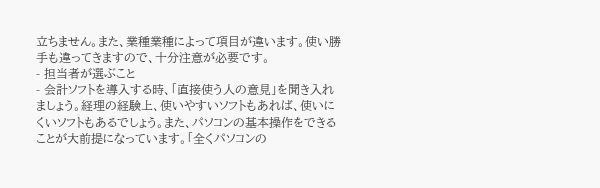立ちません。また、業種業種によって項目が違います。使い勝手も違ってきますので、十分注意が必要です。
- 担当者が選ぶこと
- 会計ソフトを導入する時、「直接使う人の意見」を聞き入れましょう。経理の経験上、使いやすいソフトもあれば、使いにくいソフトもあるでしょう。また、パソコンの基本操作をできることが大前提になっています。「全くパソコンの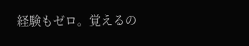経験もゼロ。覚えるの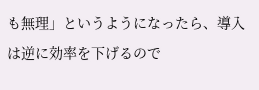も無理」というようになったら、導入は逆に効率を下げるので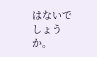はないでしょうか。